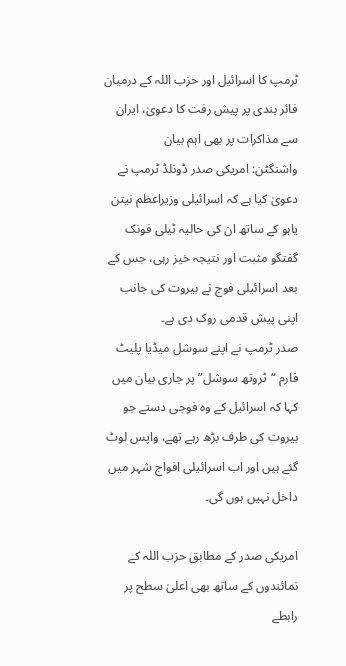ٹرمپ کا اسرائیل اور حزب اللہ کے درمیان فائر بندی پر پیش رفت کا دعویٰ، ایران سے مذاکرات پر بھی اہم بیان
واشنگٹن: امریکی صدر ڈونلڈ ٹرمپ نے دعویٰ کیا ہے کہ اسرائیلی وزیراعظم نیتن یاہو کے ساتھ ان کی حالیہ ٹیلی فونک گفتگو مثبت اور نتیجہ خیز رہی، جس کے بعد اسرائیلی فوج نے بیروت کی جانب اپنی پیش قدمی روک دی ہے۔
صدر ٹرمپ نے اپنے سوشل میڈیا پلیٹ فارم “ٹروتھ سوشل” پر جاری بیان میں کہا کہ اسرائیل کے وہ فوجی دستے جو بیروت کی طرف بڑھ رہے تھے، واپس لوٹ گئے ہیں اور اب اسرائیلی افواج شہر میں داخل نہیں ہوں گی۔

امریکی صدر کے مطابق حزب اللہ کے نمائندوں کے ساتھ بھی اعلیٰ سطح پر رابطے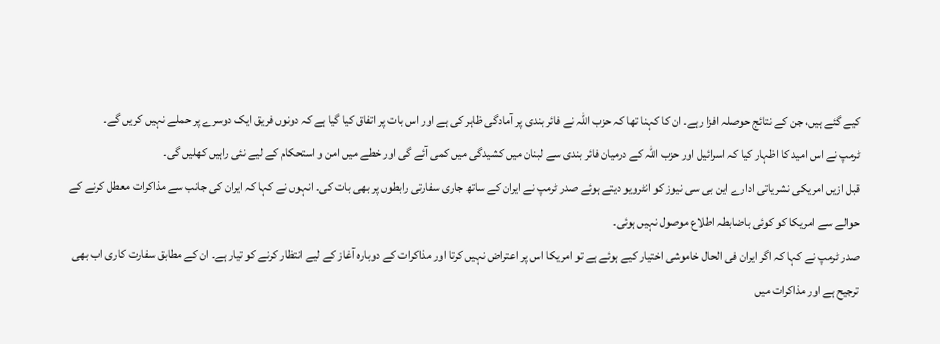کیے گئے ہیں، جن کے نتائج حوصلہ افزا رہے۔ ان کا کہنا تھا کہ حزب اللہ نے فائر بندی پر آمادگی ظاہر کی ہے اور اس بات پر اتفاق کیا گیا ہے کہ دونوں فریق ایک دوسرے پر حملے نہیں کریں گے۔
ٹرمپ نے اس امید کا اظہار کیا کہ اسرائیل اور حزب اللہ کے درمیان فائر بندی سے لبنان میں کشیدگی میں کمی آئے گی اور خطے میں امن و استحکام کے لیے نئی راہیں کھلیں گی۔
قبل ازیں امریکی نشریاتی ادارے این بی سی نیوز کو انٹرویو دیتے ہوئے صدر ٹرمپ نے ایران کے ساتھ جاری سفارتی رابطوں پر بھی بات کی۔ انہوں نے کہا کہ ایران کی جانب سے مذاکرات معطل کرنے کے حوالے سے امریکا کو کوئی باضابطہ اطلاع موصول نہیں ہوئی۔
صدر ٹرمپ نے کہا کہ اگر ایران فی الحال خاموشی اختیار کیے ہوئے ہے تو امریکا اس پر اعتراض نہیں کرتا اور مذاکرات کے دوبارہ آغاز کے لیے انتظار کرنے کو تیار ہے۔ ان کے مطابق سفارت کاری اب بھی ترجیح ہے اور مذاکرات میں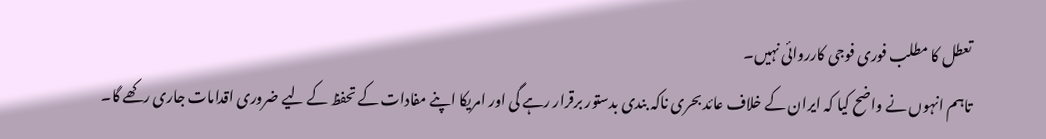تعطل کا مطلب فوری فوجی کارروائی نہیں۔
تاہم انہوں نے واضح کیا کہ ایران کے خلاف عائد بحری ناکہ بندی بدستور برقرار رہے گی اور امریکا اپنے مفادات کے تحفظ کے لیے ضروری اقدامات جاری رکھے گا۔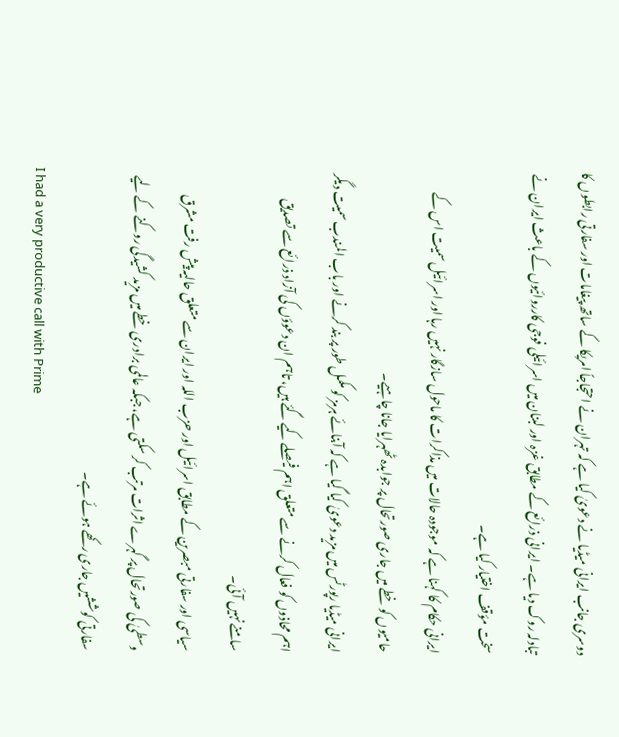دوسری جانب ایرانی میڈیا نے دعویٰ کیا ہے کہ تہران نے احتجاجاً امریکا کے ساتھ پیغامات اور سفارتی رابطوں کا تبادلہ روک دیا ہے۔ ایرانی ذرائع کے مطابق غزہ اور لبنان میں اسرائیلی فوجی کارروائیوں کے باعث ایران نے سخت مؤقف اختیار کیا ہے۔
ایرانی حکام کا کہنا ہے کہ موجودہ حالات میں مذاکرات کا ماحول سازگار نہیں رہا اور اسرائیل سمیت اس کے حامیوں کو خطے میں جاری صورتحال پر جوابدہ ٹھہرایا جانا چاہیے۔
ایرانی میڈیا رپورٹس میں مزید دعویٰ کیا گیا ہے کہ آبنائے ہرمز کو مکمل طور پر بند کرنے اور باب المندب سمیت دیگر اہم محاذوں کو فعال کرنے سے متعلق اہم فیصلے کیے گئے ہیں، تاہم ان دعوؤں کی آزاد ذرائع سے تصدیق سامنے نہیں آئی۔
سیاسی اور سفارتی مبصرین کے مطابق اسرائیل اور حزب اللہ اور ایران سے متعلق حالیہ پیش رفت مشرق وسطیٰ کی صورتحال پر گہرے اثرات مرتب کر سکتی ہے، جبکہ عالمی برادری خطے میں مزید کشیدگی روکنے کے لیے سفارتی کوششیں جاری رکھے ہوئے ہے۔
I had a very productive call with Prime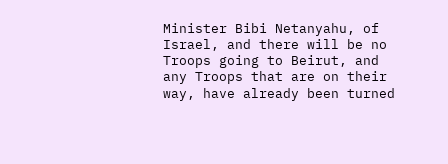Minister Bibi Netanyahu, of Israel, and there will be no Troops going to Beirut, and any Troops that are on their way, have already been turned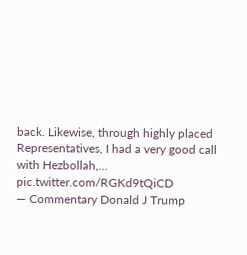back. Likewise, through highly placed Representatives, I had a very good call with Hezbollah,… pic.twitter.com/RGKd9tQiCD
— Commentary Donald J Trump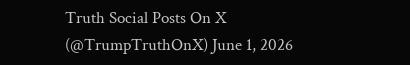Truth Social Posts On X (@TrumpTruthOnX) June 1, 2026